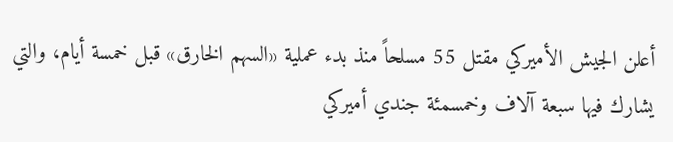أعلن الجيش الأميركي مقتل 55 مسلحاً منذ بدء عملية «السهم الخارق» قبل خمسة أيام، والتي يشارك فيها سبعة آلاف وخمسمئة جندي أميركي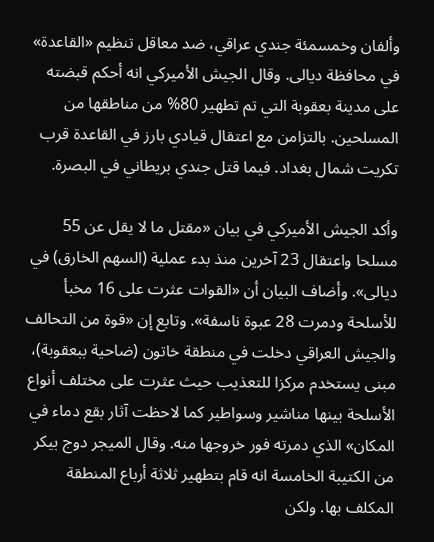وألفان وخمسمئة جندي عراقي، ضد معاقل تنظيم «القاعدة» في محافظة ديالى. وقال الجيش الأميركي انه أحكم قبضته على مدينة بعقوبة التي تم تطهير 80% من مناطقها من المسلحين. بالتزامن مع اعتقال قيادي بارز في القاعدة قرب تكريت شمال بغداد. فيما قتل جندي بريطاني في البصرة.

وأكد الجيش الأميركي في بيان «مقتل ما لا يقل عن 55 مسلحا واعتقال 23 آخرين منذ بدء عملية (السهم الخارق) في ديالى». وأضاف البيان أن «القوات عثرت على 16 مخبأ للأسلحة ودمرت 28 عبوة ناسفة». وتابع إن «قوة من التحالف والجيش العراقي دخلت في منطقة خاتون (ضاحية ببعقوبة)، مبنى يستخدم مركزا للتعذيب حيث عثرت على مختلف أنواع الأسلحة بينها مناشير وسواطير كما لاحظت آثار بقع دماء في المكان» الذي دمرته فور خروجها منه. وقال الميجر دوج بيكر من الكتيبة الخامسة انه قام بتطهير ثلاثة أرباع المنطقة المكلف بها. ولكن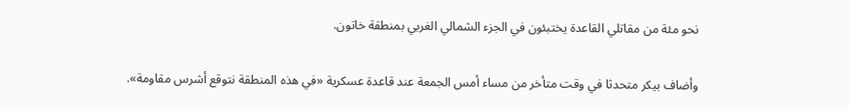نحو مئة من مقاتلي القاعدة يختبئون في الجزء الشمالي الغربي بمنطقة خاتون.

وأضاف بيكر متحدثا في وقت متأخر من مساء أمس الجمعة عند قاعدة عسكرية «في هذه المنطقة نتوقع أشرس مقاومة».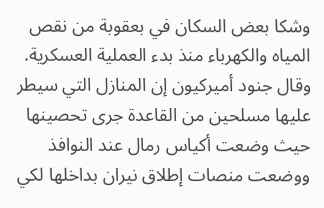وشكا بعض السكان في بعقوبة من نقص المياه والكهرباء منذ بدء العملية العسكرية. وقال جنود أميركيون إن المنازل التي سيطر عليها مسلحين من القاعدة جرى تحصينها حيث وضعت أكياس رمال عند النوافذ ووضعت منصات إطلاق نيران بداخلها لكي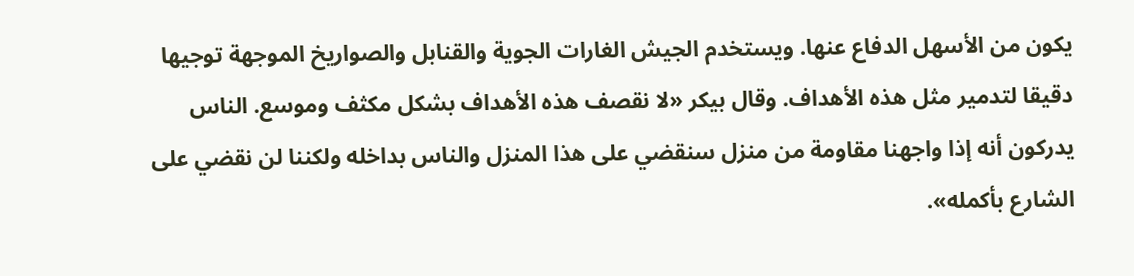يكون من الأسهل الدفاع عنها. ويستخدم الجيش الغارات الجوية والقنابل والصواريخ الموجهة توجيها دقيقا لتدمير مثل هذه الأهداف. وقال بيكر «لا نقصف هذه الأهداف بشكل مكثف وموسع. الناس يدركون أنه إذا واجهنا مقاومة من منزل سنقضي على هذا المنزل والناس بداخله ولكننا لن نقضي على الشارع بأكمله».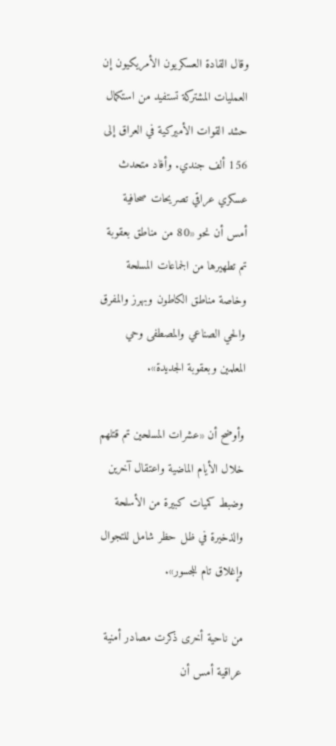وقال القادة العسكريون الأمريكيون إن العمليات المشتركة تستفيد من استكمال حشد القوات الأميركية في العراق إلى 156 ألف جندي. وأفاد متحدث عسكري عراقي تصريحات صحافية أمس أن نحو «80 من مناطق بعقوبة تم تطهيرها من الجماعات المسلحة وخاصة مناطق الكاطون وبهرز والمفرق والحي الصناعي والمصطفى وحي المعلمين وبعقوبة الجديدة».

وأوضح أن «عشرات المسلحين تم قتلهم خلال الأيام الماضية واعتقال آخرين وضبط كميات كبيرة من الأسلحة والذخيرة في ظل حظر شامل للتجوال وإغلاق تام للجسور».

من ناحية أخرى ذكرت مصادر أمنية عراقية أمس أن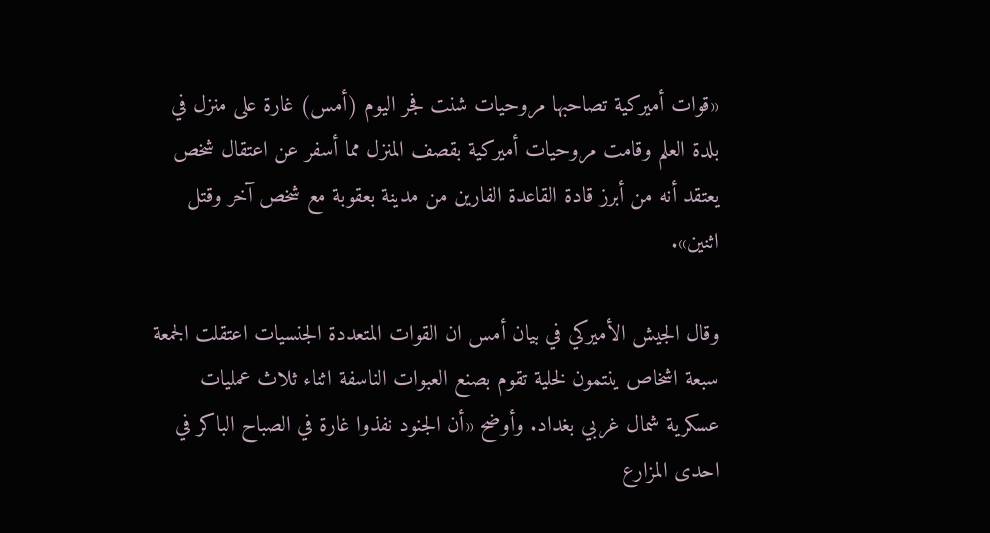«قوات أميركية تصاحبها مروحيات شنت فجر اليوم (أمس) غارة على منزل في بلدة العلم وقامت مروحيات أميركية بقصف المنزل مما أسفر عن اعتقال شخص يعتقد أنه من أبرز قادة القاعدة الفارين من مدينة بعقوبة مع شخص آخر وقتل اثنين».

وقال الجيش الأميركي في بيان أمس ان القوات المتعددة الجنسيات اعتقلت الجمعة سبعة اشخاص ينتمون لخلية تقوم بصنع العبوات الناسفة اثناء ثلاث عمليات عسكرية شمال غربي بغداد. وأوضح «أن الجنود نفذوا غارة في الصباح الباكر في احدى المزارع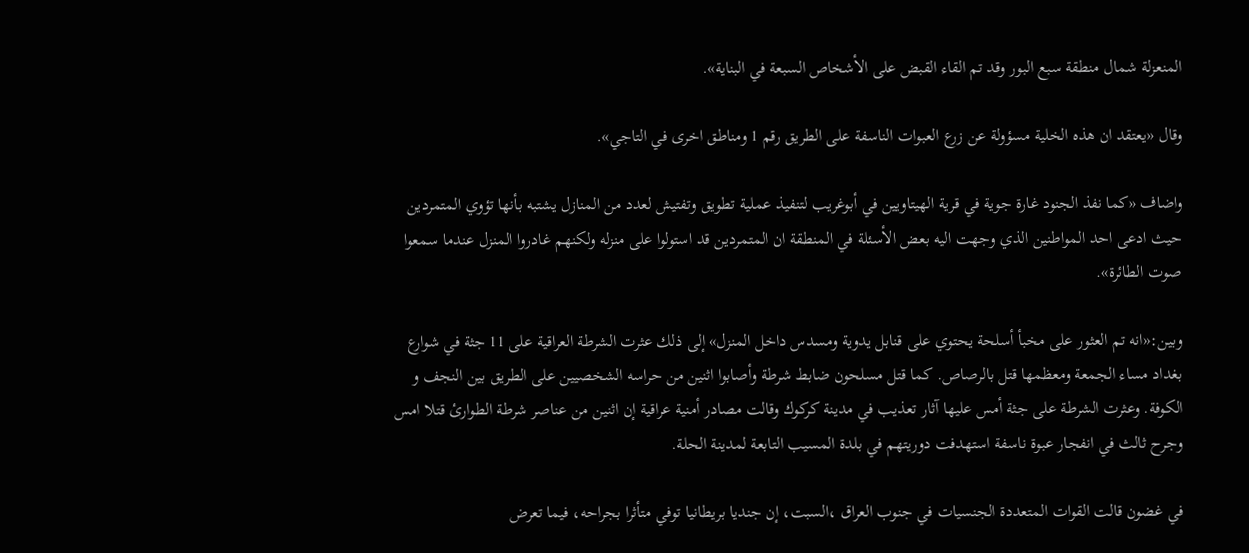المنعزلة شمال منطقة سبع البور وقد تم القاء القبض على الأشخاص السبعة في البناية».

وقال «يعتقد ان هذه الخلية مسؤولة عن زرع العبوات الناسفة على الطريق رقم 1 ومناطق اخرى في التاجي».

واضاف «كما نفذ الجنود غارة جوية في قرية الهيتاويين في أبوغريب لتنفيذ عملية تطويق وتفتيش لعدد من المنازل يشتبه بأنها تؤوي المتمردين حيث ادعى احد المواطنين الذي وجهت اليه بعض الأسئلة في المنطقة ان المتمردين قد استولوا على منزله ولكنهم غادروا المنزل عندما سمعوا صوت الطائرة».

وبين:«انه تم العثور على مخبأ أسلحة يحتوي على قنابل يدوية ومسدس داخل المنزل» إلى ذلك عثرت الشرطة العراقية على 11 جثة في شوارع بغداد مساء الجمعة ومعظمها قتل بالرصاص. كما قتل مسلحون ضابط شرطة وأصابوا اثنين من حراسه الشخصيين على الطريق بين النجف و الكوفة. وعثرت الشرطة على جثة أمس عليها آثار تعذيب في مدينة كركوك وقالت مصادر أمنية عراقية إن اثنين من عناصر شرطة الطوارئ قتلا امس وجرح ثالث في انفجار عبوة ناسفة استهدفت دوريتهم في بلدة المسيب التابعة لمدينة الحلة.

في غضون قالت القوات المتعددة الجنسيات في جنوب العراق ،السبت، إن جنديا بريطانيا توفي متأثرا بجراحه، فيما تعرض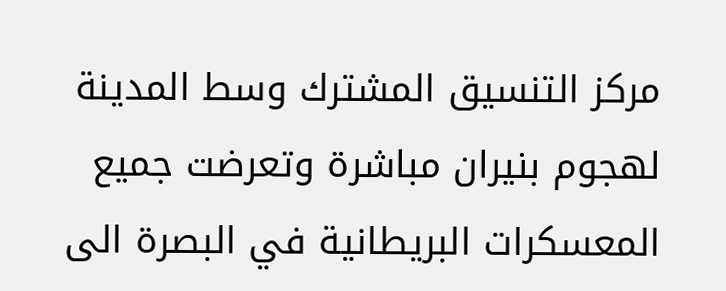مركز التنسيق المشترك وسط المدينة لهجوم بنيران مباشرة وتعرضت جميع المعسكرات البريطانية في البصرة الى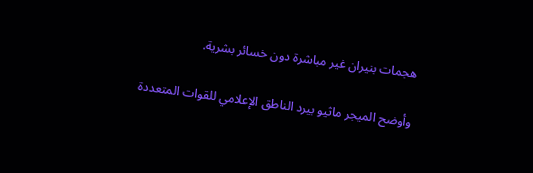هجمات بنيران غير مباشرة دون خسائر بشرية.

وأوضح الميجر ماثيو بيرد الناطق الإعلامي للقوات المتعددة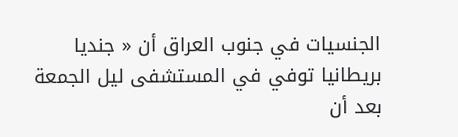الجنسيات في جنوب العراق أن « جنديا بريطانيا توفي في المستشفى ليل الجمعة بعد أن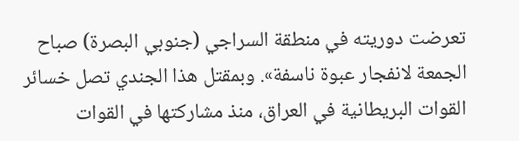تعرضت دوريته في منطقة السراجي (جنوبي البصرة) صباح الجمعة لانفجار عبوة ناسفة». وبمقتل هذا الجندي تصل خسائر القوات البريطانية في العراق، منذ مشاركتها في القوات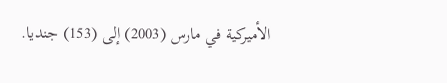الأميركية في مارس (2003) إلى (153) جنديا.